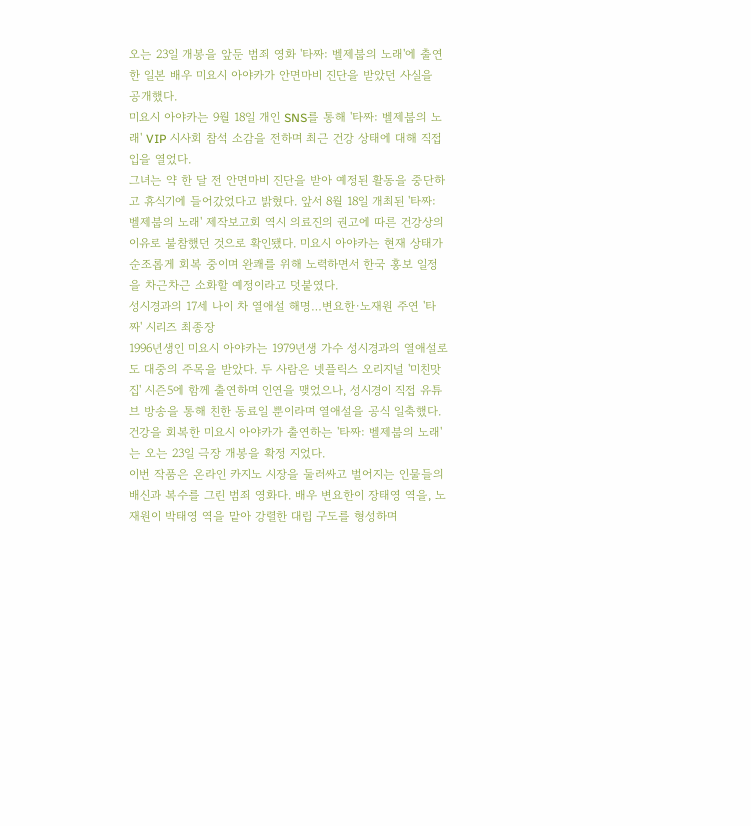오는 23일 개봉을 앞둔 범죄 영화 '타짜: 벨제붑의 노래'에 출연한 일본 배우 미요시 아야카가 안면마비 진단을 받았던 사실을 공개했다.
미요시 아야카는 9월 18일 개인 SNS를 통해 '타짜: 벨제붑의 노래' VIP 시사회 참석 소감을 전하며 최근 건강 상태에 대해 직접 입을 열었다.
그녀는 약 한 달 전 안면마비 진단을 받아 예정된 활동을 중단하고 휴식기에 들어갔었다고 밝혔다. 앞서 8월 18일 개최된 '타짜: 벨제붑의 노래' 제작보고회 역시 의료진의 권고에 따른 건강상의 이유로 불참했던 것으로 확인됐다. 미요시 아야카는 현재 상태가 순조롭게 회복 중이며 완쾌를 위해 노력하면서 한국 홍보 일정을 차근차근 소화할 예정이라고 덧붙였다.
성시경과의 17세 나이 차 열애설 해명…변요한·노재원 주연 '타짜' 시리즈 최종장
1996년생인 미요시 아야카는 1979년생 가수 성시경과의 열애설로도 대중의 주목을 받았다. 두 사람은 넷플릭스 오리지널 '미친맛집' 시즌5에 함께 출연하며 인연을 맺었으나, 성시경이 직접 유튜브 방송을 통해 친한 동료일 뿐이라며 열애설을 공식 일축했다.
건강을 회복한 미요시 아야카가 출연하는 '타짜: 벨제붑의 노래'는 오는 23일 극장 개봉을 확정 지었다.
이번 작품은 온라인 카지노 시장을 둘러싸고 벌어지는 인물들의 배신과 복수를 그린 범죄 영화다. 배우 변요한이 장태영 역을, 노재원이 박태영 역을 맡아 강렬한 대립 구도를 형성하며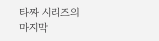타짜 시리즈의 마지막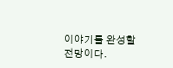이야기를 완성할 전망이다.